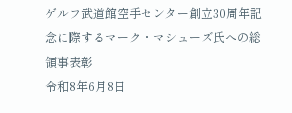ゲルフ武道館空手センター創立30周年記念に際するマーク・マシューズ氏への総領事表彰
令和8年6月8日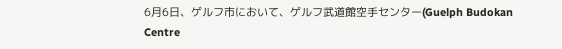6月6日、ゲルフ市において、ゲルフ武道館空手センター(Guelph Budokan Centre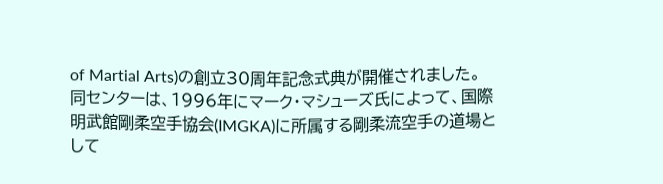of Martial Arts)の創立30周年記念式典が開催されました。
同センターは、1996年にマーク・マシューズ氏によって、国際明武館剛柔空手協会(IMGKA)に所属する剛柔流空手の道場として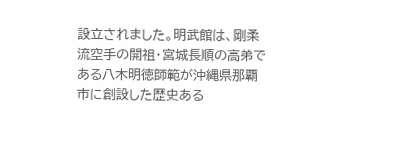設立されました。明武館は、剛柔流空手の開祖・宮城長順の高弟である八木明徳師範が沖縄県那覇市に創設した歴史ある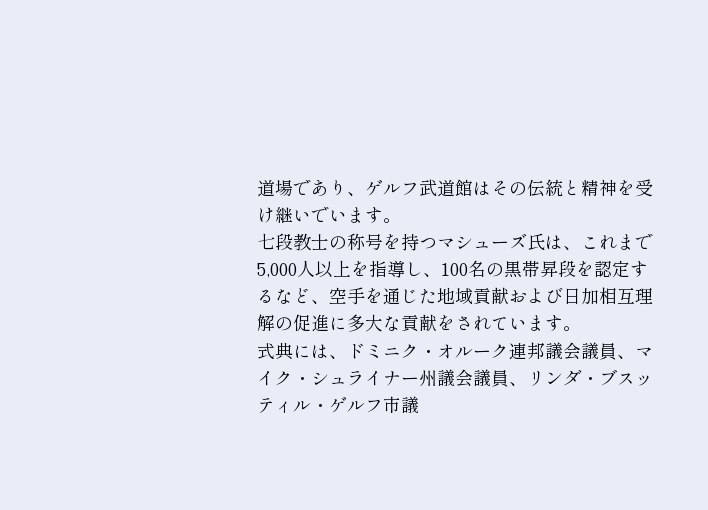道場であり、ゲルフ武道館はその伝統と精神を受け継いでいます。
七段教士の称号を持つマシューズ氏は、これまで5,000人以上を指導し、100名の黒帯昇段を認定するなど、空手を通じた地域貢献および日加相互理解の促進に多大な貢献をされています。
式典には、ドミニク・オルーク連邦議会議員、マイク・シュライナー州議会議員、リンダ・ブスッティル・ゲルフ市議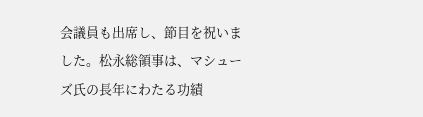会議員も出席し、節目を祝いました。松永総領事は、マシューズ氏の長年にわたる功績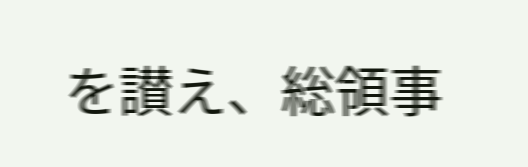を讃え、総領事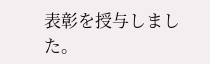表彰を授与しました。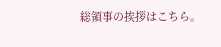総領事の挨拶はこちら。